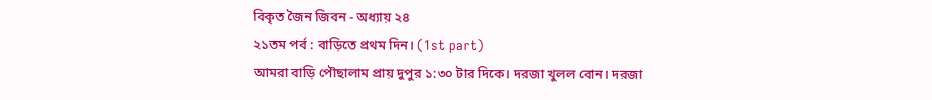বিকৃত জৈন জিবন - অধ্যায় ২৪
২১তম পর্ব : বাড়িতে প্রথম দিন। (1st part)
আমরা বাড়ি পৌছালাম প্রায় দুপুর ১:৩০ টার দিকে। দরজা খুলল বোন। দরজা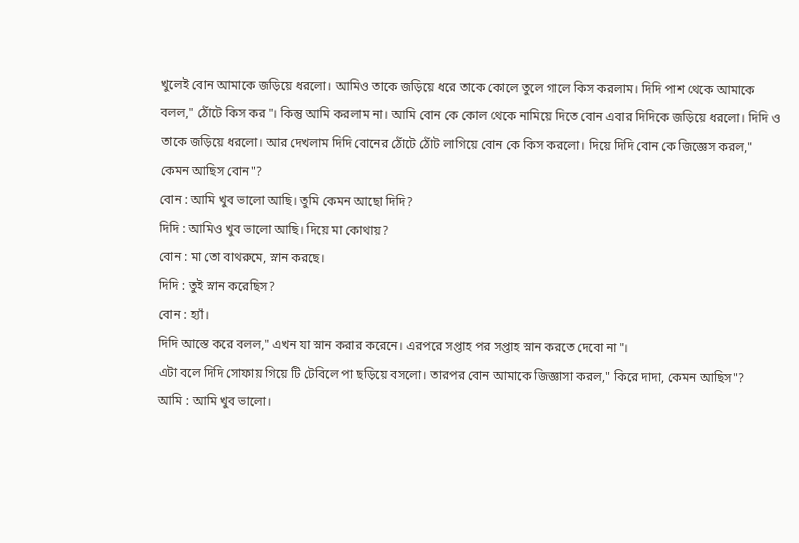খুলেই বোন আমাকে জড়িয়ে ধরলো। আমিও তাকে জড়িয়ে ধরে তাকে কোলে তুলে গালে কিস করলাম। দিদি পাশ থেকে আমাকে বলল," ঠোঁটে কিস কর"। কিন্তু আমি করলাম না। আমি বোন কে কোল থেকে নামিয়ে দিতে বোন এবার দিদিকে জড়িয়ে ধরলো। দিদি ও তাকে জড়িয়ে ধরলো। আর দেখলাম দিদি বোনের ঠোঁটে ঠোঁট লাগিয়ে বোন কে কিস করলো। দিয়ে দিদি বোন কে জিজ্ঞেস করল," কেমন আছিস বোন"?
বোন : আমি খুব ভালো আছি। তুমি কেমন আছো দিদি?
দিদি : আমিও খুব ভালো আছি। দিয়ে মা কোথায়?
বোন : মা তো বাথরুমে, স্নান করছে।
দিদি : তুই স্নান করেছিস?
বোন : হ্যাঁ।
দিদি আস্তে করে বলল," এখন যা স্নান করার করেনে। এরপরে সপ্তাহ পর সপ্তাহ স্নান করতে দেবো না"।
এটা বলে দিদি সোফায় গিয়ে টি টেবিলে পা ছড়িয়ে বসলো। তারপর বোন আমাকে জিজ্ঞাসা করল," কিরে দাদা, কেমন আছিস"?
আমি : আমি খুব ভালো।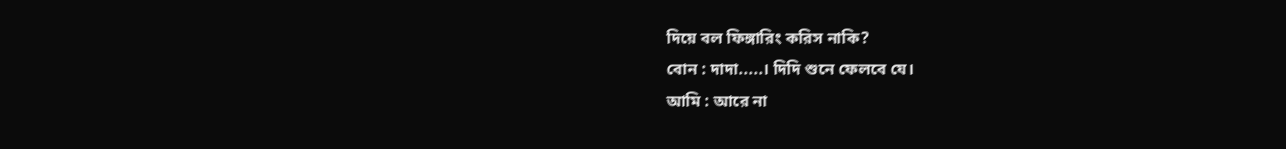দিয়ে বল ফিঙ্গারিং করিস নাকি?
বোন : দাদা.....। দিদি শুনে ফেলবে যে।
আমি : আরে না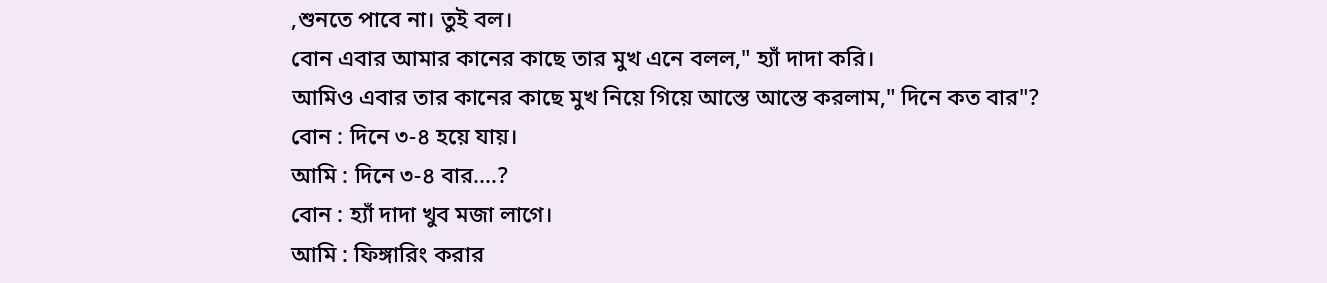,শুনতে পাবে না। তুই বল।
বোন এবার আমার কানের কাছে তার মুখ এনে বলল," হ্যাঁ দাদা করি।
আমিও এবার তার কানের কাছে মুখ নিয়ে গিয়ে আস্তে আস্তে করলাম," দিনে কত বার"?
বোন : দিনে ৩-৪ হয়ে যায়।
আমি : দিনে ৩-৪ বার....?
বোন : হ্যাঁ দাদা খুব মজা লাগে।
আমি : ফিঙ্গারিং করার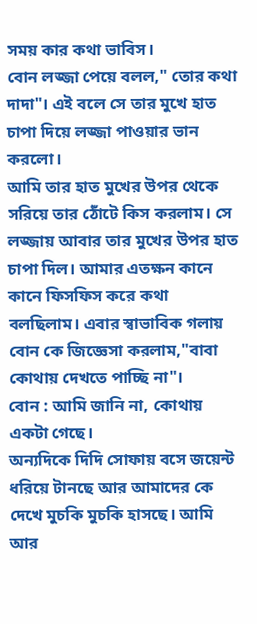সময় কার কথা ভাবিস।
বোন লজ্জা পেয়ে বলল," তোর কথা দাদা"। এই বলে সে তার মুখে হাত চাপা দিয়ে লজ্জা পাওয়ার ভান করলো।
আমি তার হাত মুখের উপর থেকে সরিয়ে তার ঠোঁটে কিস করলাম। সে লজ্জায় আবার তার মুখের উপর হাত চাপা দিল। আমার এতক্ষন কানে কানে ফিসফিস করে কথা বলছিলাম। এবার স্বাভাবিক গলায় বোন কে জিজ্ঞেসা করলাম,"বাবা কোথায় দেখতে পাচ্ছি না"।
বোন : আমি জানি না, কোথায় একটা গেছে।
অন্যদিকে দিদি সোফায় বসে জয়েন্ট ধরিয়ে টানছে আর আমাদের কে দেখে মুচকি মুচকি হাসছে। আমি আর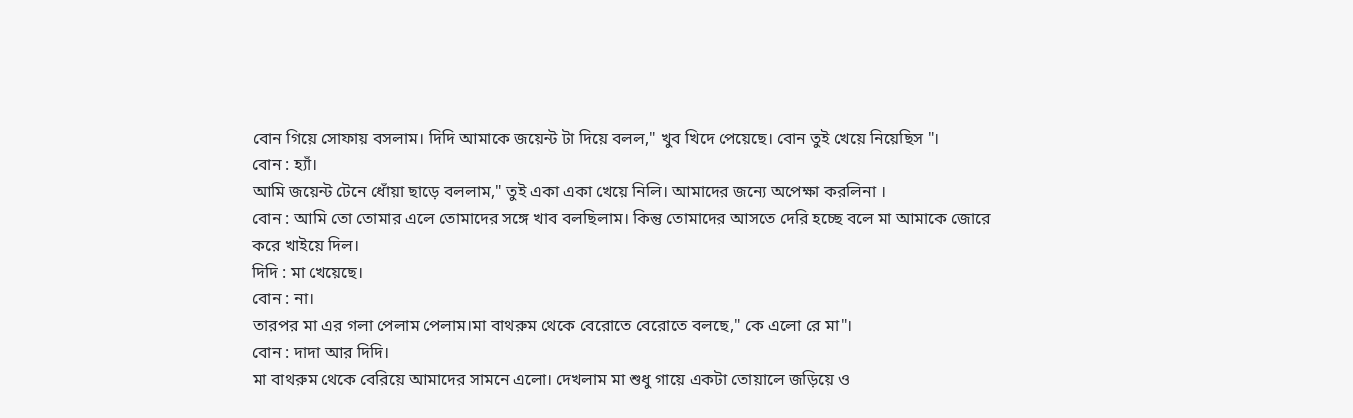বোন গিয়ে সোফায় বসলাম। দিদি আমাকে জয়েন্ট টা দিয়ে বলল," খুব খিদে পেয়েছে। বোন তুই খেয়ে নিয়েছিস "।
বোন : হ্যাঁ।
আমি জয়েন্ট টেনে ধোঁয়া ছাড়ে বললাম," তুই একা একা খেয়ে নিলি। আমাদের জন্যে অপেক্ষা করলিনা ।
বোন : আমি তো তোমার এলে তোমাদের সঙ্গে খাব বলছিলাম। কিন্তু তোমাদের আসতে দেরি হচ্ছে বলে মা আমাকে জোরে করে খাইয়ে দিল।
দিদি : মা খেয়েছে।
বোন : না।
তারপর মা এর গলা পেলাম পেলাম।মা বাথরুম থেকে বেরোতে বেরোতে বলছে," কে এলো রে মা"।
বোন : দাদা আর দিদি।
মা বাথরুম থেকে বেরিয়ে আমাদের সামনে এলো। দেখলাম মা শুধু গায়ে একটা তোয়ালে জড়িয়ে ও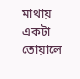মাথায় একটা তোয়ালে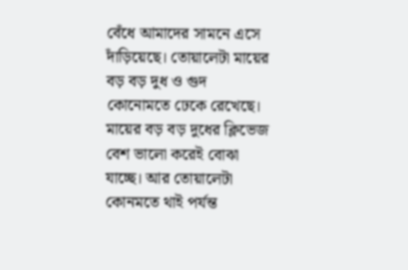বেঁধে আমাদের সামনে এসে দাঁড়িয়েছে। তোয়ালেটা মায়ের বড় বড় দুধ ও গুদ কোনোমতে ঢেকে রেখেছে। মায়ের বড় বড় দুধের ক্লিভেজ বেশ ভালো করেই বোঝা যাচ্ছে। আর তোয়ালেটা কোনমতে থাই পর্যন্ত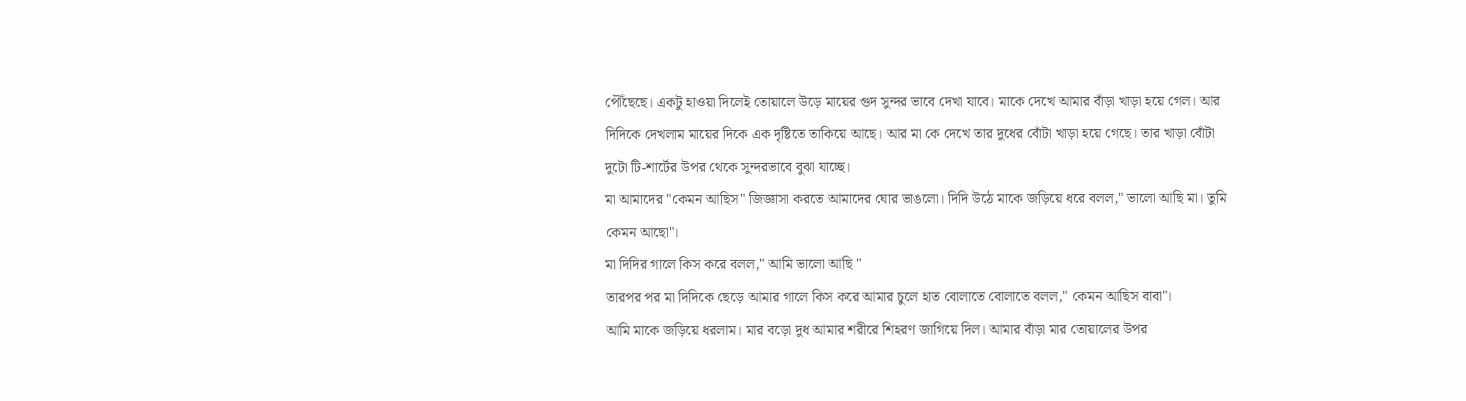পৌঁছেছে। একটু হাওয়া দিলেই তোয়ালে উড়ে মায়ের গুদ সুন্দর ভাবে দেখা যাবে। মাকে দেখে আমার বাঁড়া খাড়া হয়ে গেল। আর দিদিকে দেখলাম মায়ের দিকে এক দৃষ্টিতে তাকিয়ে আছে। আর মা কে দেখে তার দুধের বোঁটা খাড়া হয়ে গেছে। তার খাড়া বোঁটা দুটো টি-শার্টের উপর থেকে সুন্দরভাবে বুঝা যাচ্ছে।
মা আমাদের "কেমন আছিস" জিজ্ঞাসা করতে আমাদের ঘোর ভাঙলো। দিদি উঠে মাকে জড়িয়ে ধরে বলল," ভালো আছি মা। তুমি কেমন আছো"।
মা দিদির গালে কিস করে বলল," আমি ভালো আছি "
তারপর পর মা দিদিকে ছেড়ে আমার গালে কিস করে আমার চুলে হাত বোলাতে বোলাতে বলল," কেমন আছিস বাবা"।
আমি মাকে জড়িয়ে ধরলাম। মার বড়ো দুধ আমার শরীরে শিহরণ জাগিয়ে দিল। আমার বাঁড়া মার তোয়ালের উপর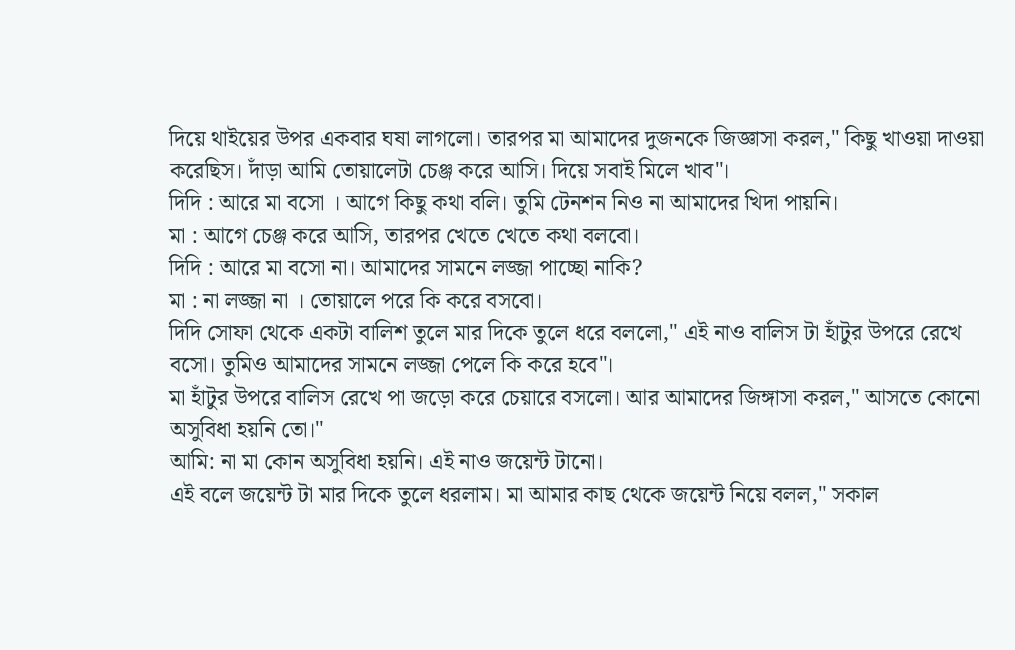দিয়ে থাইয়ের উপর একবার ঘষা লাগলো। তারপর মা আমাদের দুজনকে জিজ্ঞাসা করল," কিছু খাওয়া দাওয়া করেছিস। দাঁড়া আমি তোয়ালেটা চেঞ্জ করে আসি। দিয়ে সবাই মিলে খাব"।
দিদি : আরে মা বসো । আগে কিছু কথা বলি। তুমি টেনশন নিও না আমাদের খিদা পায়নি।
মা : আগে চেঞ্জ করে আসি, তারপর খেতে খেতে কথা বলবো।
দিদি : আরে মা বসো না। আমাদের সামনে লজ্জা পাচ্ছো নাকি?
মা : না লজ্জা না । তোয়ালে পরে কি করে বসবো।
দিদি সোফা থেকে একটা বালিশ তুলে মার দিকে তুলে ধরে বললো," এই নাও বালিস টা হাঁটুর উপরে রেখে বসো। তুমিও আমাদের সামনে লজ্জা পেলে কি করে হবে"।
মা হাঁটুর উপরে বালিস রেখে পা জড়ো করে চেয়ারে বসলো। আর আমাদের জিঙ্গাসা করল," আসতে কোনো অসুবিধা হয়নি তো।"
আমি: না মা কোন অসুবিধা হয়নি। এই নাও জয়েন্ট টানো।
এই বলে জয়েন্ট টা মার দিকে তুলে ধরলাম। মা আমার কাছ থেকে জয়েন্ট নিয়ে বলল," সকাল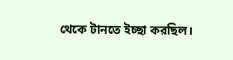থেকে টানতে ইচ্ছা করছিল।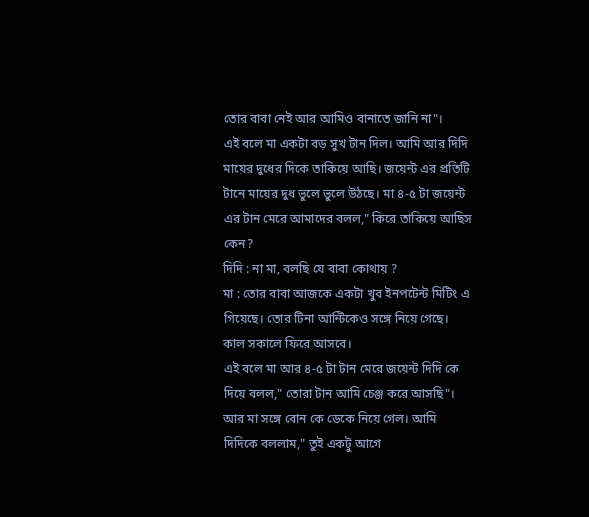তোর বাবা নেই আর আমিও বানাতে জানি না"।
এই বলে মা একটা বড় সুখ টান দিল। আমি আর দিদি মায়ের দুধের দিকে তাকিয়ে আছি। জয়েন্ট এর প্রতিটি টানে মায়ের দুধ ভুলে ভুলে উঠছে। মা ৪-৫ টা জয়েন্ট এর টান মেরে আমাদের বলল," কিরে তাকিয়ে আছিস কেন?
দিদি : না মা, বলছি যে বাবা কোথায় ?
মা : তোর বাবা আজকে একটা খুব ইনপটেন্ট মিটিং এ গিয়েছে। তোর টিনা আন্টিকেও সঙ্গে নিয়ে গেছে। কাল সকালে ফিরে আসবে।
এই বলে মা আর ৪-৫ টা টান মেরে জয়েন্ট দিদি কে দিয়ে বলল," তোরা টান আমি চেঞ্জ করে আসছি"।
আর মা সঙ্গে বোন কে ডেকে নিয়ে গেল। আমি দিদিকে বললাম," তুই একটু আগে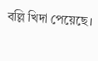বল্লি খিদা পেয়েছে।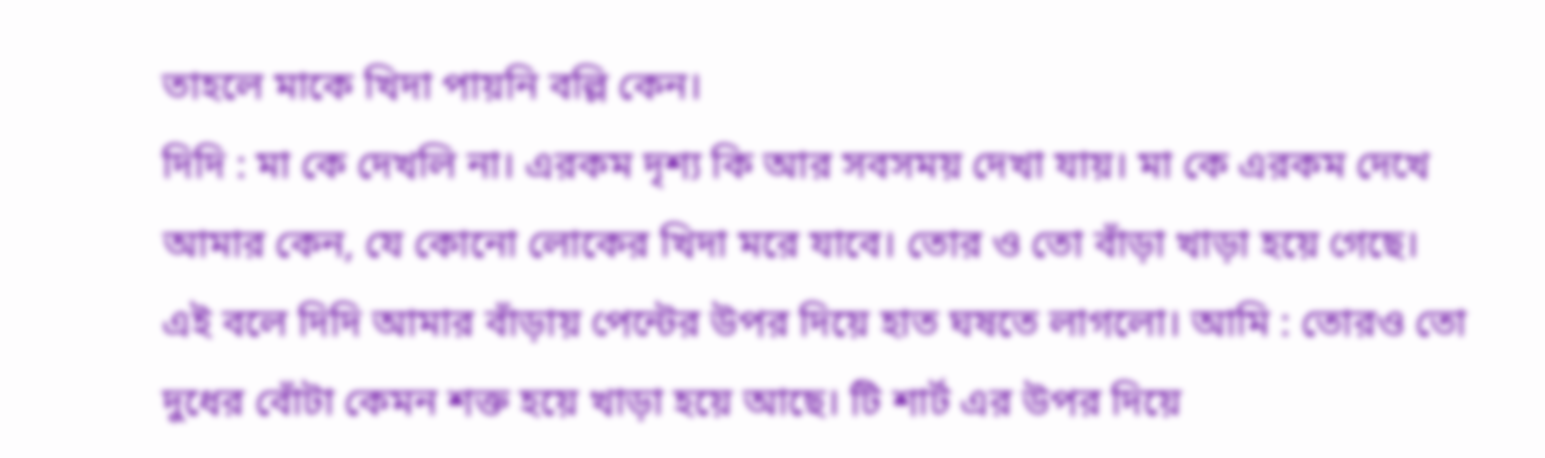তাহলে মাকে খিদা পায়নি বল্লি কেন।
দিদি : মা কে দেখলি না। এরকম দৃশ্য কি আর সবসময় দেখা যায়। মা কে এরকম দেখে আমার কেন, যে কোনো লোকের খিদা মরে যাবে। তোর ও তো বাঁড়া খাড়া হয়ে গেছে।
এই বলে দিদি আমার বাঁড়ায় পেন্টের উপর দিয়ে হাত ঘষতে লাগলো। আমি : তোরও তো দুধের বোঁটা কেমন শক্ত হয়ে খাড়া হয়ে আছে। টি শার্ট এর উপর দিয়ে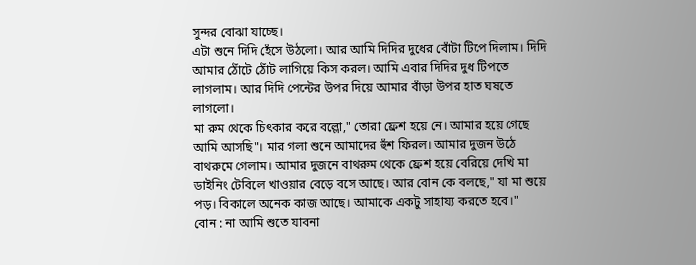সুন্দর বোঝা যাচ্ছে।
এটা শুনে দিদি হেঁসে উঠলো। আর আমি দিদির দুধের বোঁটা টিপে দিলাম। দিদি আমার ঠোঁটে ঠোঁট লাগিয়ে কিস করল। আমি এবার দিদির দুধ টিপতে লাগলাম। আর দিদি পেন্টের উপর দিয়ে আমার বাঁড়া উপর হাত ঘষতে লাগলো।
মা রুম থেকে চিৎকার করে বল্লো," তোরা ফ্রেশ হয়ে নে। আমার হয়ে গেছে আমি আসছি"। মার গলা শুনে আমাদের হুঁশ ফিরল। আমার দুজন উঠে বাথরুমে গেলাম। আমার দুজনে বাথরুম থেকে ফ্রেশ হয়ে বেরিয়ে দেখি মা ডাইনিং টেবিলে খাওয়ার বেড়ে বসে আছে। আর বোন কে বলছে," যা মা শুয়ে পড়। বিকালে অনেক কাজ আছে। আমাকে একটু সাহায্য করতে হবে।"
বোন : না আমি শুতে যাবনা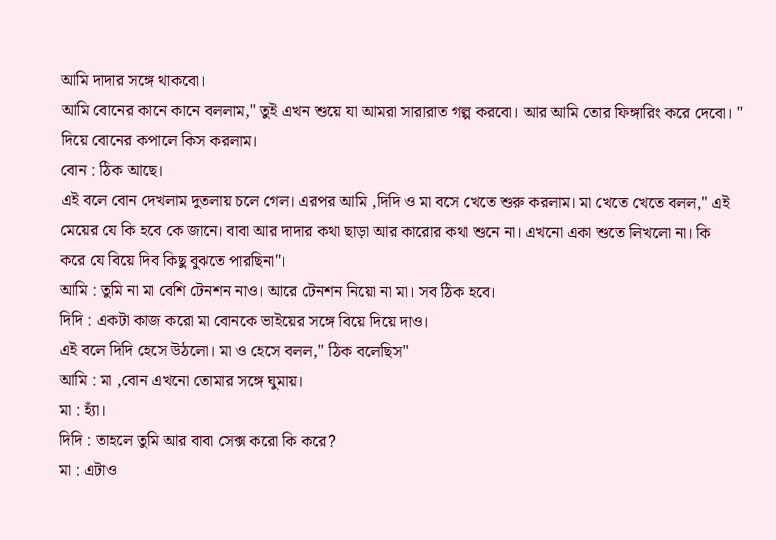আমি দাদার সঙ্গে থাকবো।
আমি বোনের কানে কানে বললাম," তুই এখন শুয়ে যা আমরা সারারাত গল্প করবো। আর আমি তোর ফিঙ্গারিং করে দেবো। " দিয়ে বোনের কপালে কিস করলাম।
বোন : ঠিক আছে।
এই বলে বোন দেখলাম দুতলায় চলে গেল। এরপর আমি ,দিদি ও মা বসে খেতে শুরু করলাম। মা খেতে খেতে বলল," এই মেয়ের যে কি হবে কে জানে। বাবা আর দাদার কথা ছাড়া আর কারোর কথা শুনে না। এখনো একা শুতে লিখলো না। কি করে যে বিয়ে দিব কিছু বুঝতে পারছিনা"।
আমি : তুমি না মা বেশি টেনশন নাও। আরে টেনশন নিয়ো না মা। সব ঠিক হবে।
দিদি : একটা কাজ করো মা বোনকে ভাইয়ের সঙ্গে বিয়ে দিয়ে দাও।
এই বলে দিদি হেসে উঠলো। মা ও হেসে বলল," ঠিক বলেছিস"
আমি : মা ,বোন এখনো তোমার সঙ্গে ঘুমায়।
মা : হ্যাঁ।
দিদি : তাহলে তুমি আর বাবা সেক্স করো কি করে?
মা : এটাও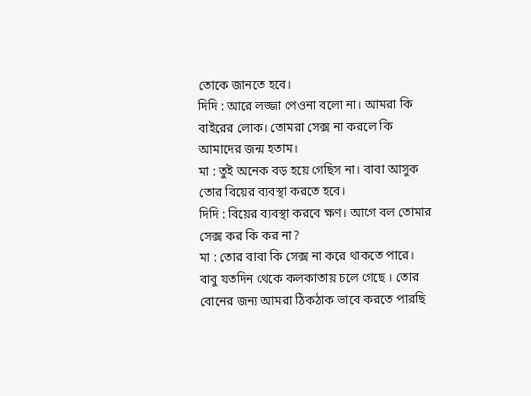তোকে জানতে হবে।
দিদি : আরে লজ্জা পেওনা বলো না। আমরা কি বাইরের লোক। তোমরা সেক্স না করলে কি আমাদের জন্ম হতাম।
মা : তুই অনেক বড় হয়ে গেছিস না। বাবা আসুক তোর বিয়ের ব্যবস্থা করতে হবে।
দিদি : বিয়ের ব্যবস্থা করবে ক্ষণ। আগে বল তোমার সেক্স কর কি কর না?
মা : তোর বাবা কি সেক্স না করে থাকতে পারে। বাবু যতদিন থেকে কলকাতায় চলে গেছে । তোর বোনের জন্য আমরা ঠিকঠাক ভাবে করতে পারছি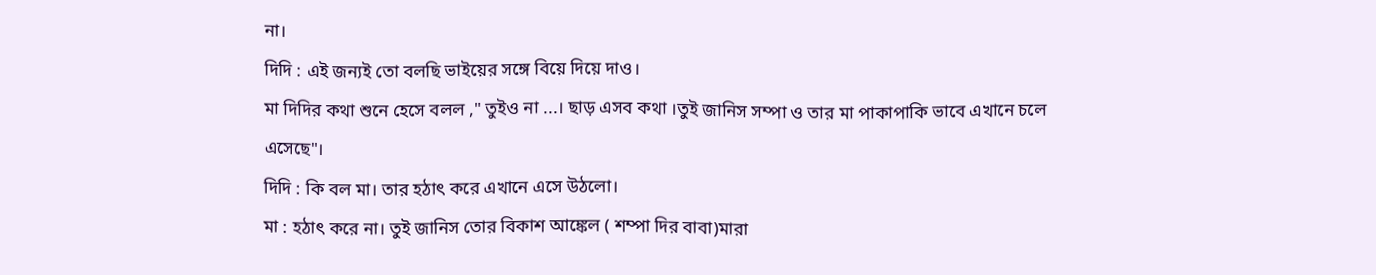না।
দিদি : এই জন্যই তো বলছি ভাইয়ের সঙ্গে বিয়ে দিয়ে দাও।
মা দিদির কথা শুনে হেসে বলল ," তুইও না ...। ছাড় এসব কথা ।তুই জানিস সম্পা ও তার মা পাকাপাকি ভাবে এখানে চলে এসেছে"।
দিদি : কি বল মা। তার হঠাৎ করে এখানে এসে উঠলো।
মা : হঠাৎ করে না। তুই জানিস তোর বিকাশ আঙ্কেল ( শম্পা দির বাবা)মারা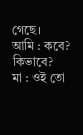গেছে।
আমি : কবে? কিভাবে?
মা : ওই তো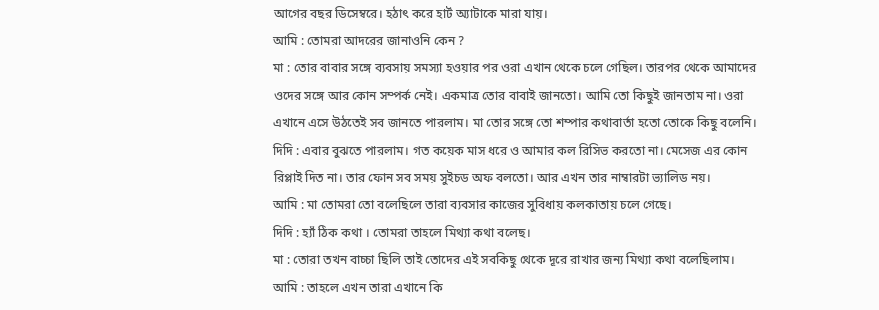আগের বছর ডিসেম্বরে। হঠাৎ করে হার্ট অ্যাটাকে মারা যায়।
আমি : তোমরা আদরের জানাওনি কেন ?
মা : তোর বাবার সঙ্গে ব্যবসায় সমস্যা হওয়ার পর ওরা এখান থেকে চলে গেছিল। তারপর থেকে আমাদের ওদের সঙ্গে আর কোন সম্পর্ক নেই। একমাত্র তোর বাবাই জানতো। আমি তো কিছুই জানতাম না। ওরা এখানে এসে উঠতেই সব জানতে পারলাম। মা তোর সঙ্গে তো শম্পার কথাবার্তা হতো তোকে কিছু বলেনি।
দিদি : এবার বুঝতে পারলাম। গত কয়েক মাস ধরে ও আমার কল রিসিভ করতো না। মেসেজ এর কোন রিপ্লাই দিত না। তার ফোন সব সময় সুইচড অফ বলতো। আর এখন তার নাম্বারটা ভ্যালিড নয়।
আমি : মা তোমরা তো বলেছিলে তারা ব্যবসার কাজের সুবিধায় কলকাতায় চলে গেছে।
দিদি : হ্যাঁ ঠিক কথা । তোমরা তাহলে মিথ্যা কথা বলেছ।
মা : তোরা তখন বাচ্চা ছিলি তাই তোদের এই সবকিছু থেকে দূরে রাখার জন্য মিথ্যা কথা বলেছিলাম।
আমি : তাহলে এখন তারা এখানে কি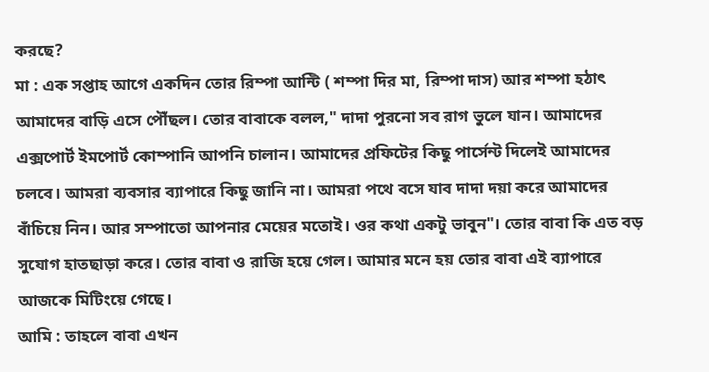করছে?
মা : এক সপ্তাহ আগে একদিন তোর রিম্পা আন্টি ( শম্পা দির মা, রিম্পা দাস) আর শম্পা হঠাৎ আমাদের বাড়ি এসে পৌঁছল। তোর বাবাকে বলল," দাদা পুরনো সব রাগ ভুলে যান। আমাদের এক্সপোর্ট ইমপোর্ট কোম্পানি আপনি চালান। আমাদের প্রফিটের কিছু পার্সেন্ট দিলেই আমাদের চলবে। আমরা ব্যবসার ব্যাপারে কিছু জানি না। আমরা পথে বসে যাব দাদা দয়া করে আমাদের বাঁচিয়ে নিন। আর সম্পাতো আপনার মেয়ের মতোই। ওর কথা একটু ভাবুন"। তোর বাবা কি এত বড় সুযোগ হাতছাড়া করে। তোর বাবা ও রাজি হয়ে গেল। আমার মনে হয় তোর বাবা এই ব্যাপারে আজকে মিটিংয়ে গেছে।
আমি : তাহলে বাবা এখন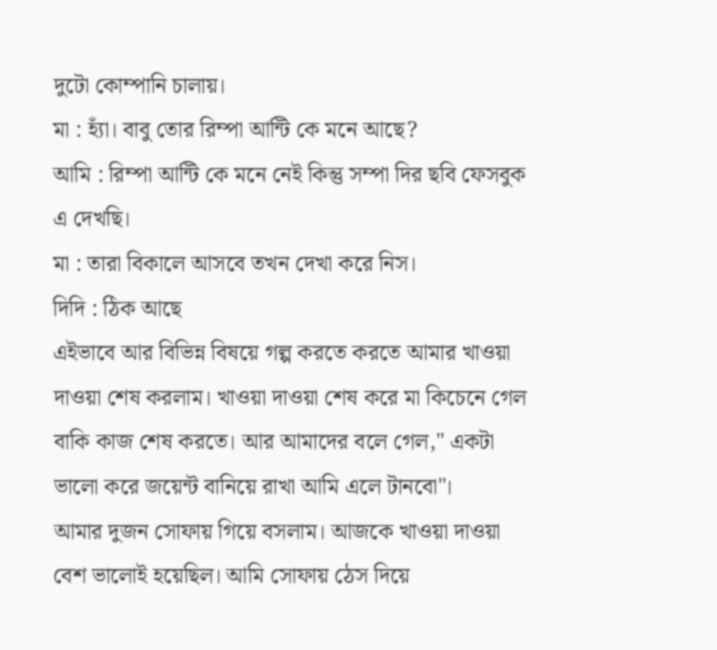দুটো কোম্পানি চালায়।
মা : হ্যাঁ। বাবু তোর রিম্পা আন্টি কে মনে আছে?
আমি : রিম্পা আন্টি কে মনে নেই কিন্তু সম্পা দির ছবি ফেসবুক এ দেখছি।
মা : তারা বিকালে আসবে তখন দেখা করে নিস।
দিদি : ঠিক আছে
এইভাবে আর বিভিন্ন বিষয়ে গল্প করতে করতে আমার খাওয়া দাওয়া শেষ করলাম। খাওয়া দাওয়া শেষ করে মা কিচেনে গেল বাকি কাজ শেষ করতে। আর আমাদের বলে গেল," একটা ভালো করে জয়েন্ট বানিয়ে রাখা আমি এলে টানবো"।
আমার দুজন সোফায় গিয়ে বসলাম। আজকে খাওয়া দাওয়া বেশ ভালোই হয়েছিল। আমি সোফায় ঠেস দিয়ে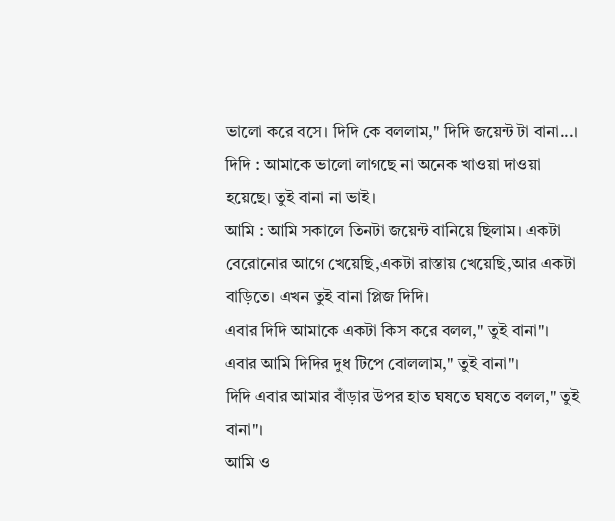ভালো করে বসে। দিদি কে বললাম," দিদি জয়েন্ট টা বানা...।
দিদি : আমাকে ভালো লাগছে না অনেক খাওয়া দাওয়া হয়েছে। তুই বানা না ভাই।
আমি : আমি সকালে তিনটা জয়েন্ট বানিয়ে ছিলাম। একটা বেরোনোর আগে খেয়েছি,একটা রাস্তায় খেয়েছি,আর একটা বাড়িতে। এখন তুই বানা প্লিজ দিদি।
এবার দিদি আমাকে একটা কিস করে বলল," তুই বানা"।
এবার আমি দিদির দুধ টিপে বোললাম," তুই বানা"।
দিদি এবার আমার বাঁড়ার উপর হাত ঘষতে ঘষতে বলল," তুই বানা"।
আমি ও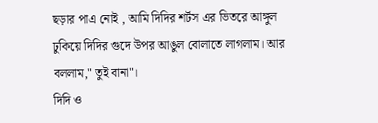ছড়ার পাএ নোই , আমি দিদির শর্টস এর ভিতরে আঙ্গুল ঢুকিয়ে দিদির গুদে উপর আঙুল বোলাতে লাগলাম। আর বললাম," তুই বানা"।
দিদি ও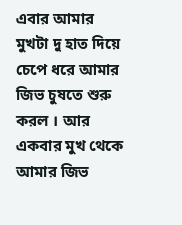এবার আমার মুখটা দু হাত দিয়ে চেপে ধরে আমার জিভ চুষতে শুরু করল । আর একবার মুখ থেকে আমার জিভ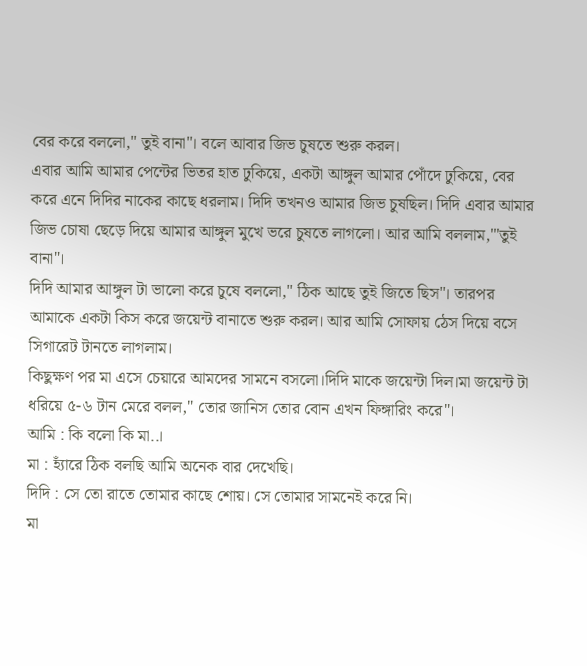বের করে বললো," তুই বানা"। বলে আবার জিভ চুষতে শুরু করল।
এবার আমি আমার পেন্টের ভিতর হাত ঢুকিয়ে, একটা আঙ্গুল আমার পোঁদে ঢুকিয়ে, বের করে এনে দিদির নাকের কাছে ধরলাম। দিদি তখনও আমার জিভ চুষছিল। দিদি এবার আমার জিভ চোষা ছেড়ে দিয়ে আমার আঙ্গুল মুখে ভরে চুষতে লাগলো। আর আমি বললাম,'"তুই বানা"।
দিদি আমার আঙ্গুল টা ভালো করে চুষে বললো," ঠিক আছে তুই জিতে ছিস"। তারপর আমাকে একটা কিস করে জয়েন্ট বানাতে শুরু করল। আর আমি সোফায় ঠেস দিয়ে বসে সিগারেট টানতে লাগলাম।
কিছুক্ষণ পর মা এসে চেয়ারে আমদের সামনে বসলো।দিদি মাকে জয়েন্টা দিল।মা জয়েন্ট টা ধরিয়ে ৫-৬ টান মেরে বলল," তোর জানিস তোর বোন এখন ফিঙ্গারিং করে"।
আমি : কি বলো কি মা..।
মা : হ্যাঁরে ঠিক বলছি আমি অনেক বার দেখেছি।
দিদি : সে তো রাতে তোমার কাছে শোয়। সে তোমার সামনেই করে নি।
মা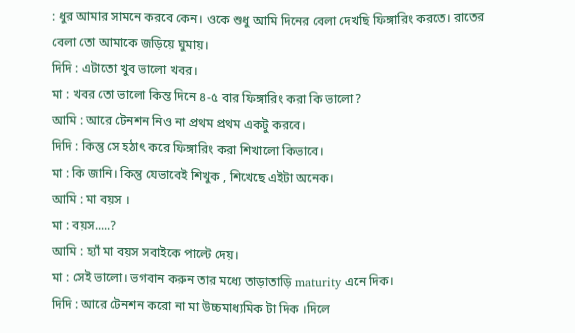: ধুর আমার সামনে করবে কেন। ওকে শুধু আমি দিনের বেলা দেখছি ফিঙ্গারিং করতে। রাতের বেলা তো আমাকে জড়িয়ে ঘুমায়।
দিদি : এটাতো খুব ভালো খবর।
মা : খবর তো ভালো কিন্ত দিনে ৪-৫ বার ফিঙ্গারিং করা কি ভালো?
আমি : আরে টেনশন নিও না প্রথম প্রথম একটু করবে।
দিদি : কিন্তু সে হঠাৎ করে ফিঙ্গারিং করা শিখালো কিভাবে।
মা : কি জানি। কিন্তু যেভাবেই শিখুক , শিখেছে এইটা অনেক।
আমি : মা বয়স ।
মা : বয়স.....?
আমি : হ্যাঁ মা বয়স সবাইকে পাল্টে দেয়।
মা : সেই ভালো। ভগবান করুন তার মধ্যে তাড়াতাড়ি maturity এনে দিক।
দিদি : আরে টেনশন করো না মা উচ্চমাধ্যমিক টা দিক ।দিলে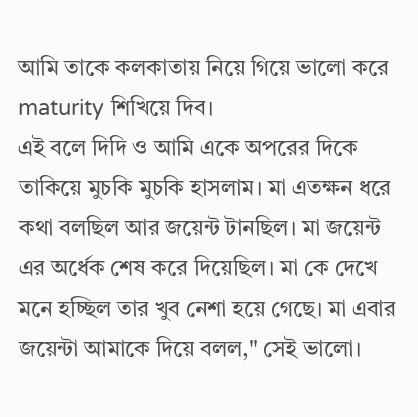আমি তাকে কলকাতায় নিয়ে গিয়ে ভালো করে maturity শিখিয়ে দিব।
এই বলে দিদি ও আমি একে অপরের দিকে তাকিয়ে মুচকি মুচকি হাসলাম। মা এতক্ষন ধরে কথা বলছিল আর জয়েন্ট টানছিল। মা জয়েন্ট এর অর্ধেক শেষ করে দিয়েছিল। মা কে দেখে মনে হচ্ছিল তার খুব নেশা হয়ে গেছে। মা এবার জয়েন্টা আমাকে দিয়ে বলল," সেই ভালো।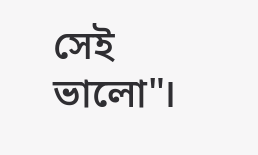সেই ভালো"।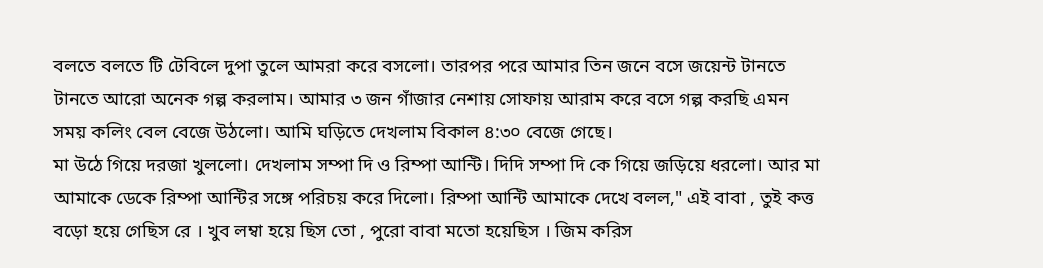বলতে বলতে টি টেবিলে দুপা তুলে আমরা করে বসলো। তারপর পরে আমার তিন জনে বসে জয়েন্ট টানতে টানতে আরো অনেক গল্প করলাম। আমার ৩ জন গাঁজার নেশায় সোফায় আরাম করে বসে গল্প করছি এমন সময় কলিং বেল বেজে উঠলো। আমি ঘড়িতে দেখলাম বিকাল ৪:৩০ বেজে গেছে।
মা উঠে গিয়ে দরজা খুললো। দেখলাম সম্পা দি ও রিম্পা আন্টি। দিদি সম্পা দি কে গিয়ে জড়িয়ে ধরলো। আর মা আমাকে ডেকে রিম্পা আন্টির সঙ্গে পরিচয় করে দিলো। রিম্পা আন্টি আমাকে দেখে বলল," এই বাবা , তুই কত্ত বড়ো হয়ে গেছিস রে । খুব লম্বা হয়ে ছিস তো , পুরো বাবা মতো হয়েছিস । জিম করিস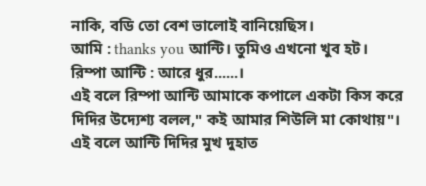নাকি, বডি তো বেশ ভালোই বানিয়েছিস।
আমি : thanks you আন্টি। তুমিও এখনো খুব হট।
রিম্পা আন্টি : আরে ধুর......।
এই বলে রিম্পা আন্টি আমাকে কপালে একটা কিস করে দিদির উদ্যেশ্য বলল," কই আমার শিউলি মা কোথায়"।
এই বলে আন্টি দিদির মুখ দুহাত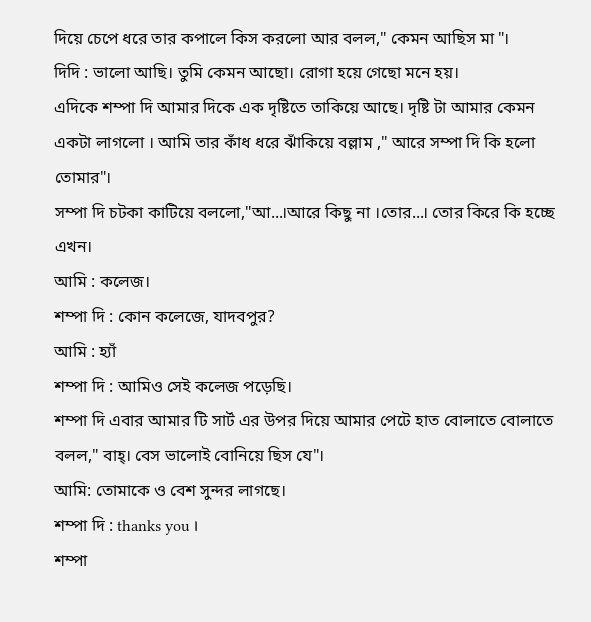দিয়ে চেপে ধরে তার কপালে কিস করলো আর বলল," কেমন আছিস মা "।
দিদি : ভালো আছি। তুমি কেমন আছো। রোগা হয়ে গেছো মনে হয়।
এদিকে শম্পা দি আমার দিকে এক দৃষ্টিতে তাকিয়ে আছে। দৃষ্টি টা আমার কেমন একটা লাগলো । আমি তার কাঁধ ধরে ঝাঁকিয়ে বল্লাম ," আরে সম্পা দি কি হলো তোমার"।
সম্পা দি চটকা কাটিয়ে বললো,"আ...।আরে কিছু না ।তোর...। তোর কিরে কি হচ্ছে এখন।
আমি : কলেজ।
শম্পা দি : কোন কলেজে, যাদবপুর?
আমি : হ্যাঁ
শম্পা দি : আমিও সেই কলেজ পড়েছি।
শম্পা দি এবার আমার টি সার্ট এর উপর দিয়ে আমার পেটে হাত বোলাতে বোলাতে বলল," বাহ্। বেস ভালোই বোনিয়ে ছিস যে"।
আমি: তোমাকে ও বেশ সুন্দর লাগছে।
শম্পা দি : thanks you ।
শম্পা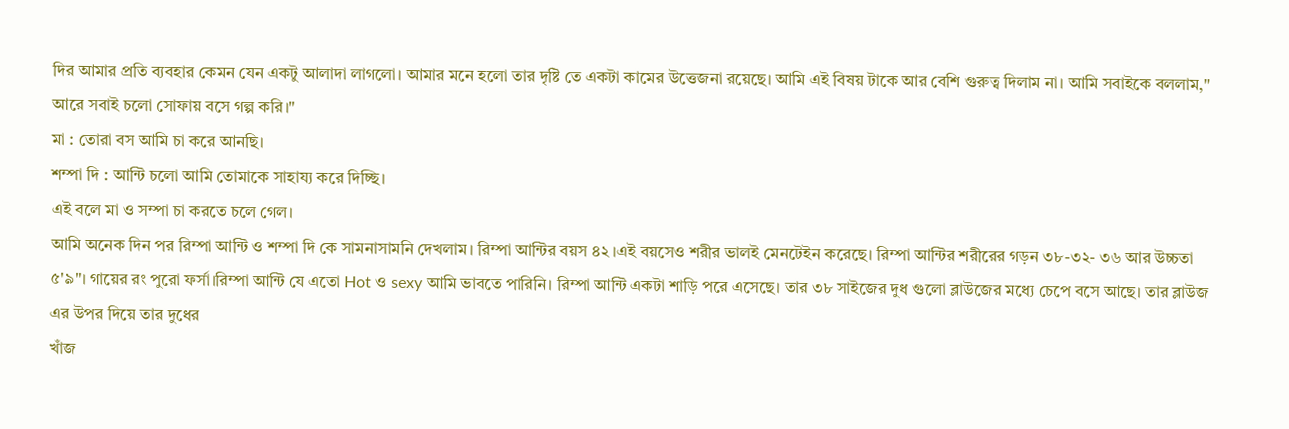দির আমার প্রতি ব্যবহার কেমন যেন একটু আলাদা লাগলো। আমার মনে হলো তার দৃষ্টি তে একটা কামের উত্তেজনা রয়েছে। আমি এই বিষয় টাকে আর বেশি গুরুত্ব দিলাম না। আমি সবাইকে বললাম," আরে সবাই চলো সোফায় বসে গল্প করি।"
মা : তোরা বস আমি চা করে আনছি।
শম্পা দি : আন্টি চলো আমি তোমাকে সাহায্য করে দিচ্ছি।
এই বলে মা ও সম্পা চা করতে চলে গেল।
আমি অনেক দিন পর রিম্পা আন্টি ও শম্পা দি কে সামনাসামনি দেখলাম। রিম্পা আন্টির বয়স ৪২ ।এই বয়সেও শরীর ভালই মেনটেইন করেছে। রিম্পা আন্টির শরীরের গড়ন ৩৮-৩২- ৩৬ আর উচ্চতা ৫'৯"। গায়ের রং পুরো ফর্সা।রিম্পা আন্টি যে এতো Hot ও sexy আমি ভাবতে পারিনি। রিম্পা আন্টি একটা শাড়ি পরে এসেছে। তার ৩৮ সাইজের দুধ গুলো ব্লাউজের মধ্যে চেপে বসে আছে। তার ব্লাউজ এর উপর দিয়ে তার দুধের
খাঁজ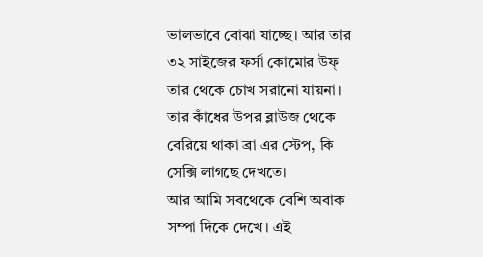ভালভাবে বোঝা যাচ্ছে। আর তার ৩২ সাইজের ফর্সা কোমোর উফ্ তার থেকে চোখ সরানো যায়না। তার কাঁধের উপর ব্লাউজ থেকে বেরিয়ে থাকা ব্রা এর স্টেপ, কি সেক্সি লাগছে দেখতে।
আর আমি সবথেকে বেশি অবাক সম্পা দিকে দেখে। এই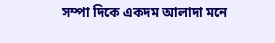সম্পা দিকে একদম আলাদা মনে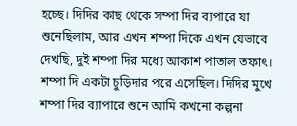হচ্ছে। দিদির কাছ থেকে সম্পা দির ব্যপারে যা শুনেছিলাম, আর এখন শম্পা দিকে এখন যেভাবে দেখছি, দুই শম্পা দির মধ্যে আকাশ পাতাল তফাৎ। শম্পা দি একটা চুড়িদার পরে এসেছিল। দিদির মুখে শম্পা দির ব্যাপারে শুনে আমি কখনো কল্পনা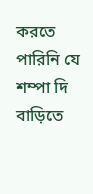করতে পারিনি যে শম্পা দি বাড়িতে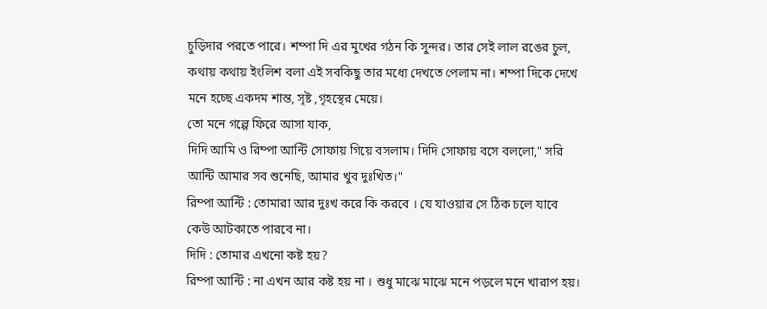চুড়িদার পরতে পারে। শম্পা দি এর মুখের গঠন কি সুন্দর। তার সেই লাল রঙের চুল, কথায় কথায় ইংলিশ বলা এই সবকিছু তার মধ্যে দেখতে পেলাম না। শম্পা দিকে দেখে মনে হচ্ছে একদম শান্ত, সৃষ্ট ,গৃহস্থের মেয়ে।
তো মনে গল্পে ফিরে আসা যাক,
দিদি আমি ও রিম্পা আন্টি সোফায় গিয়ে বসলাম। দিদি সোফায় বসে বললো," সরি আন্টি আমার সব শুনেছি, আমার খুব দুঃখিত।"
রিম্পা আন্টি : তোমারা আর দুঃখ করে কি করবে । যে যাওয়ার সে ঠিক চলে যাবে কেউ আটকাতে পারবে না।
দিদি : তোমার এখনো কষ্ট হয়?
রিম্পা আন্টি : না এখন আর কষ্ট হয় না । শুধু মাঝে মাঝে মনে পড়লে মনে খারাপ হয়।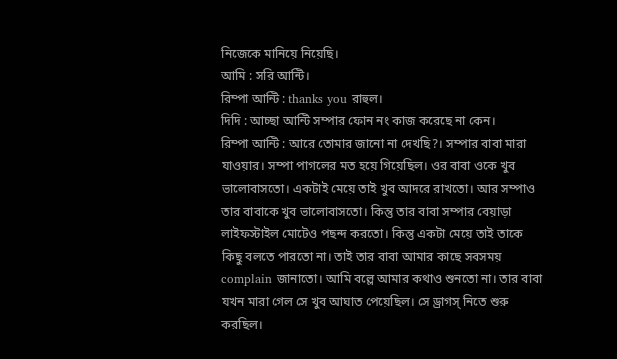নিজেকে মানিয়ে নিয়েছি।
আমি : সরি আন্টি।
রিম্পা আন্টি : thanks you রাহুল।
দিদি : আচ্ছা আন্টি সম্পার ফোন নং কাজ করেছে না কেন।
রিম্পা আন্টি : আরে তোমার জানো না দেখছি?। সম্পার বাবা মারা যাওয়ার। সম্পা পাগলের মত হয়ে গিয়েছিল। ওর বাবা ওকে খুব ভালোবাসতো। একটাই মেয়ে তাই খুব আদরে রাখতো। আর সম্পাও তার বাবাকে খুব ভালোবাসতো। কিন্তু তার বাবা সম্পার বেয়াড়া লাইফস্টাইল মোটেও পছন্দ করতো। কিন্তু একটা মেয়ে তাই তাকে কিছু বলতে পারতো না। তাই তার বাবা আমার কাছে সবসময় complain জানাতো। আমি বল্লে আমার কথাও শুনতো না। তার বাবা যখন মারা গেল সে খুব আঘাত পেয়েছিল। সে ড্রাগস্ নিতে শুরু করছিল।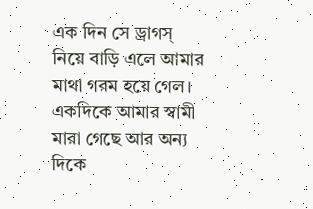এক দিন সে ড্রাগস্ নিয়ে বাড়ি এলে আমার মাথা গরম হয়ে গেল। একদিকে আমার স্বামী মারা গেছে আর অন্য দিকে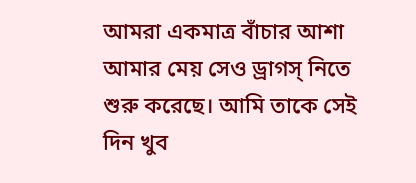আমরা একমাত্র বাঁচার আশা আমার মেয় সেও ড্রাগস্ নিতে শুরু করেছে। আমি তাকে সেই দিন খুব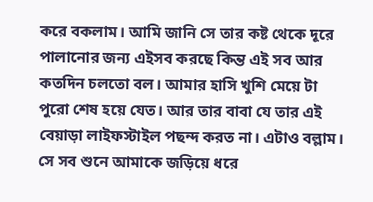করে বকলাম। আমি জানি সে তার কষ্ট থেকে দূরে পালানোর জন্য এইসব করছে কিন্ত এই সব আর কতদিন চলতো বল। আমার হাসি খুশি মেয়ে টা পুরো শেষ হয়ে যেত। আর তার বাবা যে তার এই বেয়াড়া লাইফস্টাইল পছন্দ করত না। এটাও বল্লাম। সে সব শুনে আমাকে জড়িয়ে ধরে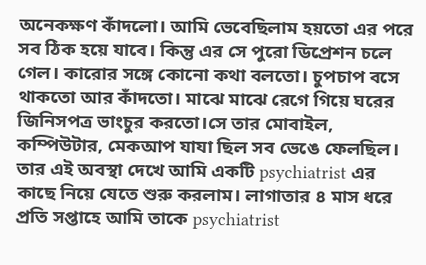অনেকক্ষণ কাঁদলো। আমি ভেবেছিলাম হয়তো এর পরে সব ঠিক হয়ে যাবে। কিন্তু এর সে পুরো ডিপ্রেশন চলে গেল। কারোর সঙ্গে কোনো কথা বলতো। চুপচাপ বসে থাকতো আর কাঁদতো। মাঝে মাঝে রেগে গিয়ে ঘরের জিনিসপত্র ভাংচুর করতো।সে তার মোবাইল, কম্পিউটার, মেকআপ যাযা ছিল সব ভেঙে ফেলছিল। তার এই অবস্থা দেখে আমি একটি psychiatrist এর কাছে নিয়ে যেতে শুরু করলাম। লাগাতার ৪ মাস ধরে প্রতি সপ্তাহে আমি তাকে psychiatrist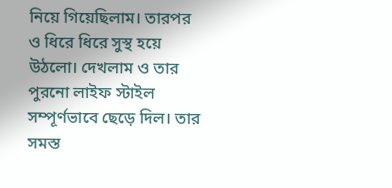নিয়ে গিয়েছিলাম। তারপর ও ধিরে ধিরে সুস্থ হয়ে উঠলো। দেখলাম ও তার পুরনো লাইফ স্টাইল সম্পূর্ণভাবে ছেড়ে দিল। তার সমস্ত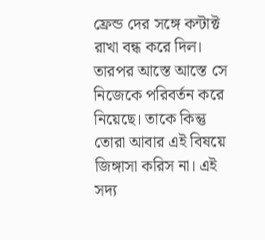ফ্রেন্ড দের সঙ্গে কন্টাক্ট রাখা বন্ধ করে দিল। তারপর আস্তে আস্তে সে নিজেকে পরিবর্তন করে নিয়েছে। তাকে কিন্তু তোরা আবার এই বিষয়ে জিঙ্গাসা করিস না। এই সদ্য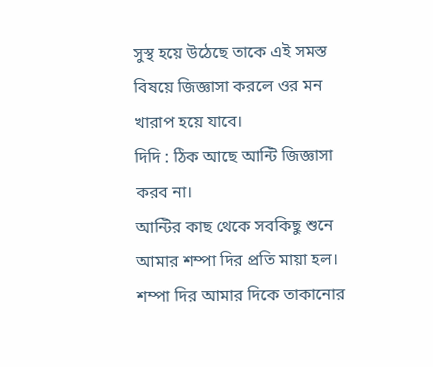সুস্থ হয়ে উঠেছে তাকে এই সমস্ত বিষয়ে জিজ্ঞাসা করলে ওর মন খারাপ হয়ে যাবে।
দিদি : ঠিক আছে আন্টি জিজ্ঞাসা করব না।
আন্টির কাছ থেকে সবকিছু শুনে আমার শম্পা দির প্রতি মায়া হল। শম্পা দির আমার দিকে তাকানোর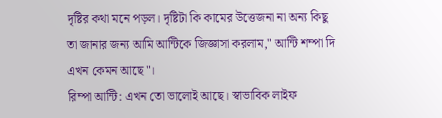দৃষ্টির কথা মনে পড়ল। দৃষ্টিটা কি কামের উত্তেজনা না অন্য কিছু তা জানার জন্য আমি আন্টিকে জিজ্ঞাসা করলাম," আন্টি শম্পা দি এখন কেমন আছে"।
রিম্পা আন্টি: এখন তো ভালোই আছে। স্বাভাবিক লাইফ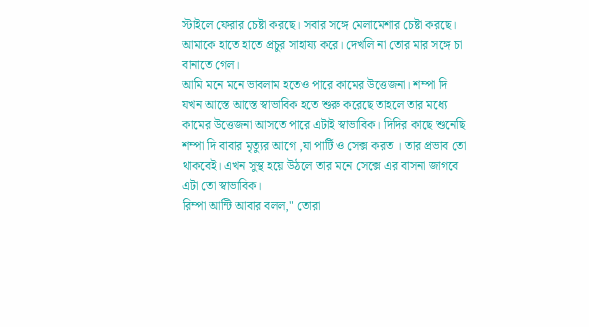স্টাইলে ফেরার চেষ্টা করছে। সবার সঙ্গে মেলামেশার চেষ্টা করছে। আমাকে হাতে হাতে প্রচুর সাহায্য করে। দেখলি না তোর মার সঙ্গে চা বানাতে গেল।
আমি মনে মনে ভাবলাম হতেও পারে কামের উত্তেজনা। শম্পা দি যখন আস্তে আস্তে স্বাভাবিক হতে শুরু করেছে তাহলে তার মধ্যে কামের উত্তেজনা আসতে পারে এটাই স্বাভাবিক। দিদির কাছে শুনেছি শম্পা দি বাবার মৃত্যুর আগে ,যা পার্টি ও সেক্স করত । তার প্রভাব তো থাকবেই। এখন সুস্থ হয়ে উঠলে তার মনে সেক্সে এর বাসনা জাগবে এটা তো স্বাভাবিক।
রিম্পা আন্টি আবার বলল," তোরা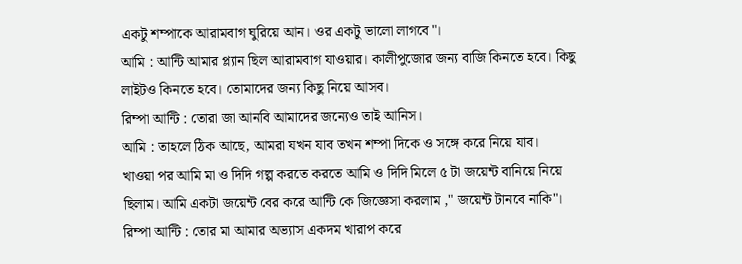একটু শম্পাকে আরামবাগ ঘুরিয়ে আন। ওর একটু ভালো লাগবে"।
আমি : আন্টি আমার প্ল্যান ছিল আরামবাগ যাওয়ার। কালীপুজোর জন্য বাজি কিনতে হবে। কিছু লাইটও কিনতে হবে। তোমাদের জন্য কিছু নিয়ে আসব।
রিম্পা আন্টি : তোরা জা আনবি আমাদের জন্যেও তাই আনিস।
আমি : তাহলে ঠিক আছে, আমরা যখন যাব তখন শম্পা দিকে ও সঙ্গে করে নিয়ে যাব।
খাওয়া পর আমি মা ও দিদি গল্প করতে করতে আমি ও দিদি মিলে ৫ টা জয়েন্ট বানিয়ে নিয়ে ছিলাম। আমি একটা জয়েন্ট বের করে আন্টি কে জিজ্ঞেসা করলাম ," জয়েন্ট টানবে নাকি"।
রিম্পা আন্টি : তোর মা আমার অভ্যাস একদম খারাপ করে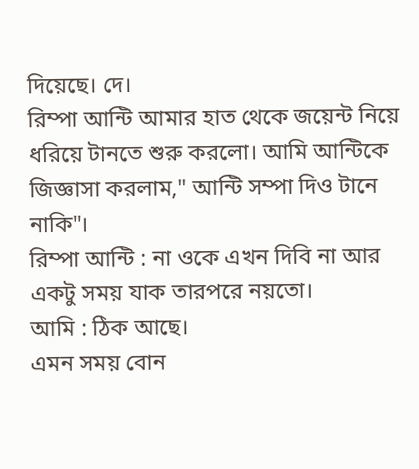দিয়েছে। দে।
রিম্পা আন্টি আমার হাত থেকে জয়েন্ট নিয়ে ধরিয়ে টানতে শুরু করলো। আমি আন্টিকে জিজ্ঞাসা করলাম," আন্টি সম্পা দিও টানে নাকি"।
রিম্পা আন্টি : না ওকে এখন দিবি না আর একটু সময় যাক তারপরে নয়তো।
আমি : ঠিক আছে।
এমন সময় বোন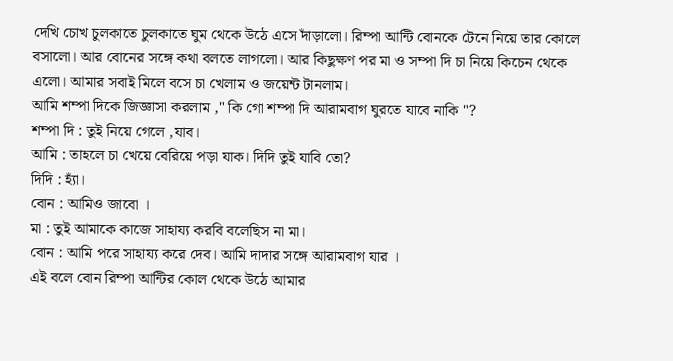দেখি চোখ চুলকাতে চুলকাতে ঘুম থেকে উঠে এসে দাঁড়ালো। রিম্পা আন্টি বোনকে টেনে নিয়ে তার কোলে বসালো। আর বোনের সঙ্গে কথা বলতে লাগলো। আর কিছুক্ষণ পর মা ও সম্পা দি চা নিয়ে কিচেন থেকে এলো। আমার সবাই মিলে বসে চা খেলাম ও জয়েন্ট টানলাম।
আমি শম্পা দিকে জিজ্ঞাসা করলাম ," কি গো শম্পা দি আরামবাগ ঘুরতে যাবে নাকি "?
শম্পা দি : তুই নিয়ে গেলে ,যাব।
আমি : তাহলে চা খেয়ে বেরিয়ে পড়া যাক। দিদি তুই যাবি তো?
দিদি : হ্যাঁ।
বোন : আমিও জাবো ।
মা : তুই আমাকে কাজে সাহায্য করবি বলেছিস না মা।
বোন : আমি পরে সাহায্য করে দেব। আমি দাদার সঙ্গে আরামবাগ যার ।
এই বলে বোন রিম্পা আন্টির কোল থেকে উঠে আমার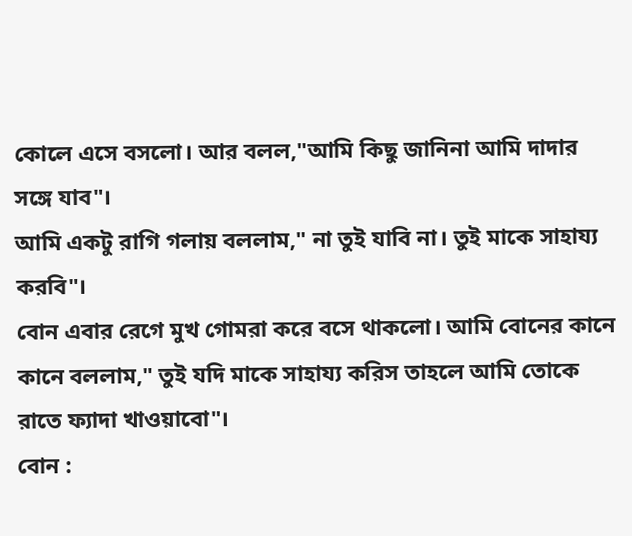কোলে এসে বসলো। আর বলল,"আমি কিছু জানিনা আমি দাদার সঙ্গে যাব"।
আমি একটু রাগি গলায় বললাম," না তুই যাবি না। তুই মাকে সাহায্য করবি"।
বোন এবার রেগে মুখ গোমরা করে বসে থাকলো। আমি বোনের কানে কানে বললাম," তুই যদি মাকে সাহায্য করিস তাহলে আমি তোকে রাতে ফ্যাদা খাওয়াবো"।
বোন :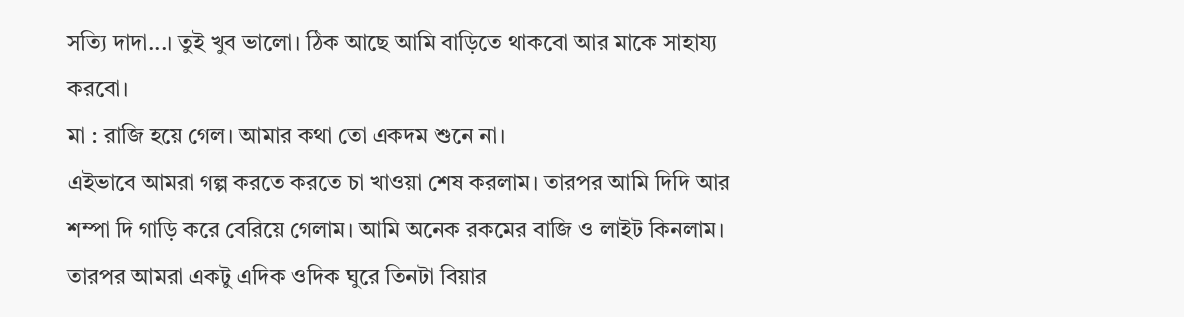সত্যি দাদা...। তুই খুব ভালো। ঠিক আছে আমি বাড়িতে থাকবো আর মাকে সাহায্য করবো।
মা : রাজি হয়ে গেল। আমার কথা তো একদম শুনে না।
এইভাবে আমরা গল্প করতে করতে চা খাওয়া শেষ করলাম। তারপর আমি দিদি আর শম্পা দি গাড়ি করে বেরিয়ে গেলাম। আমি অনেক রকমের বাজি ও লাইট কিনলাম। তারপর আমরা একটু এদিক ওদিক ঘুরে তিনটা বিয়ার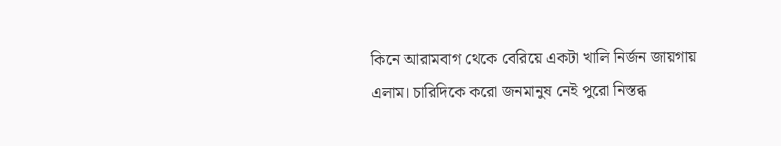কিনে আরামবাগ থেকে বেরিয়ে একটা খালি নির্জন জায়গায় এলাম। চারিদিকে করো জনমানুষ নেই পুরো নিস্তব্ধ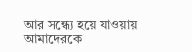আর সন্ধ্যে হয়ে যাওয়ায় আমাদেরকে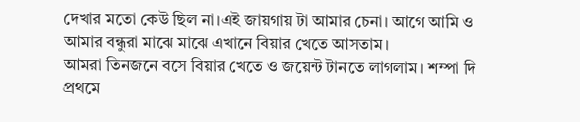দেখার মতো কেউ ছিল না।এই জায়গায় টা আমার চেনা। আগে আমি ও আমার বন্ধুরা মাঝে মাঝে এখানে বিয়ার খেতে আসতাম।
আমরা তিনজনে বসে বিয়ার খেতে ও জয়েন্ট টানতে লাগলাম। শম্পা দি প্রথমে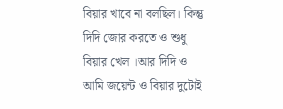বিয়ার খাবে না বলছিল। কিন্তু দিদি জোর করতে ও শুধু বিয়ার খেল ।আর দিদি ও আমি জয়েন্ট ও বিয়ার দুটোই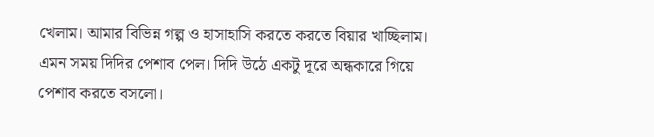খেলাম। আমার বিভিন্ন গল্প ও হাসাহাসি করতে করতে বিয়ার খাচ্ছিলাম।
এমন সময় দিদির পেশাব পেল। দিদি উঠে একটু দূরে অন্ধকারে গিয়ে পেশাব করতে বসলো।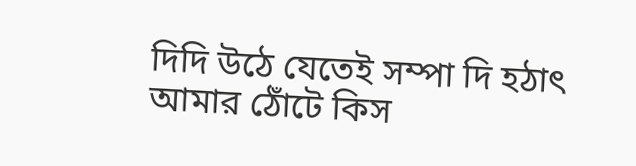দিদি উঠে যেতেই সম্পা দি হঠাৎ আমার ঠোঁটে কিস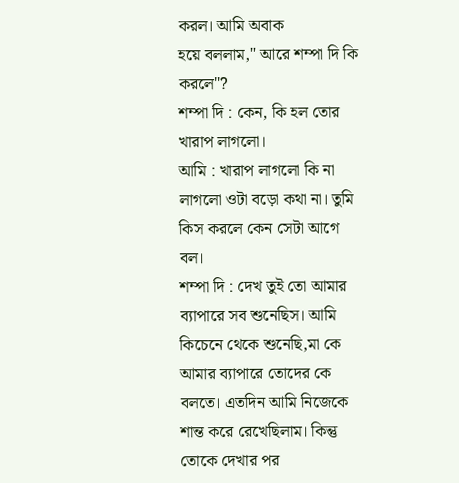করল। আমি অবাক
হয়ে বললাম," আরে শম্পা দি কি করলে"?
শম্পা দি : কেন, কি হল তোর খারাপ লাগলো।
আমি : খারাপ লাগলো কি না লাগলো ওটা বড়ো কথা না। তুমি কিস করলে কেন সেটা আগে বল।
শম্পা দি : দেখ তুই তো আমার ব্যাপারে সব শুনেছিস। আমি কিচেনে থেকে শুনেছি,মা কে আমার ব্যাপারে তোদের কে বলতে। এতদিন আমি নিজেকে শান্ত করে রেখেছিলাম। কিন্তু তোকে দেখার পর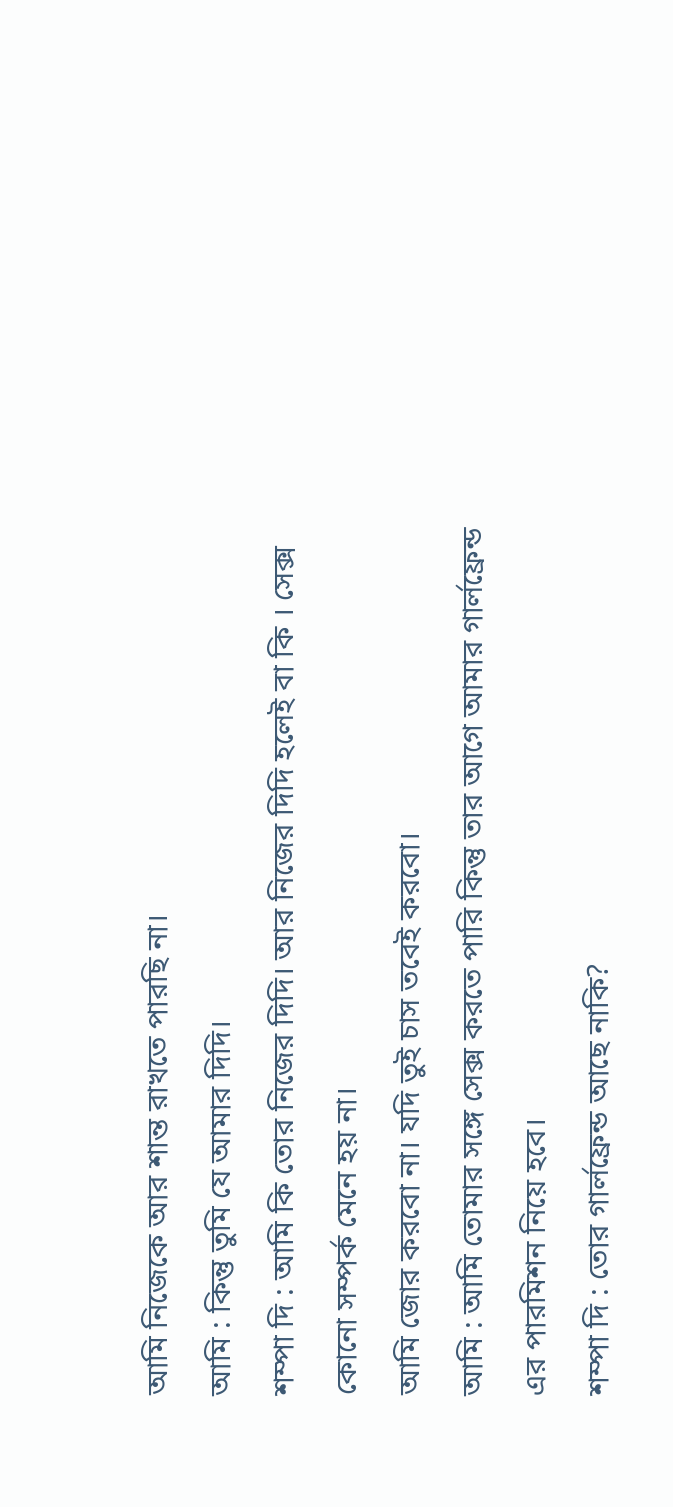আমি নিজেকে আর শান্ত রাখতে পারছি না।
আমি : কিন্তু তুমি যে আমার দিদি।
শম্পা দি : আমি কি তোর নিজের দিদি। আর নিজের দিদি হলেই বা কি । সেক্স কোনো সম্পর্ক মেনে হয় না।
আমি জোর করবো না। যদি তুই চাস তবেই করবো।
আমি : আমি তোমার সঙ্গে সেক্স করতে পারি কিন্তু তার আগে আমার গার্লফ্রেন্ড এর পারমিশন নিয়ে হবে।
শম্পা দি : তোর গার্লফ্রেন্ড আছে নাকি?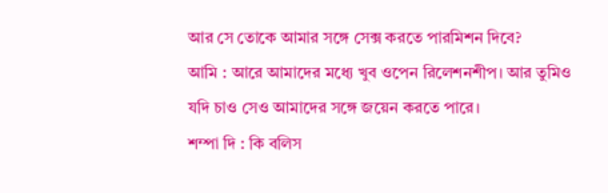আর সে তোকে আমার সঙ্গে সেক্স করতে পারমিশন দিবে?
আমি : আরে আমাদের মধ্যে খুব ওপেন রিলেশনশীপ। আর তুমিও যদি চাও সেও আমাদের সঙ্গে জয়েন করতে পারে।
শম্পা দি : কি বলিস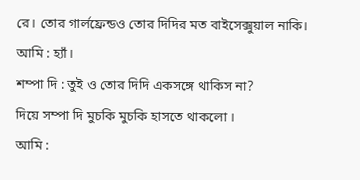রে। তোর গার্লফ্রেন্ডও তোর দিদির মত বাইসেক্সুয়াল নাকি।
আমি : হ্যাঁ।
শম্পা দি : তুই ও তোর দিদি একসঙ্গে থাকিস না?
দিয়ে সম্পা দি মুচকি মুচকি হাসতে থাকলো ।
আমি :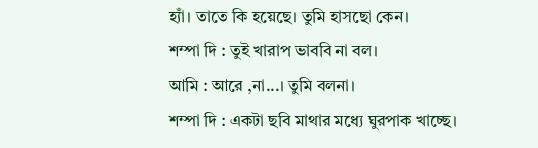হ্যাঁ। তাতে কি হয়েছে। তুমি হাসছো কেন।
শম্পা দি : তুই খারাপ ভাববি না বল।
আমি : আরে ,না...। তুমি বলনা।
শম্পা দি : একটা ছবি মাথার মধ্যে ঘুরপাক খাচ্ছে।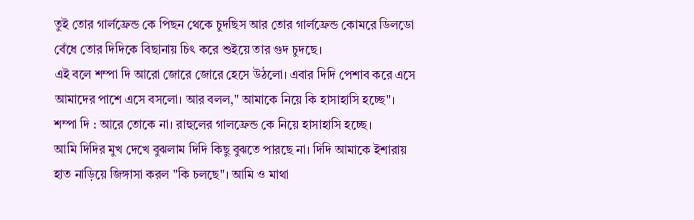তুই তোর গার্লফ্রেন্ড কে পিছন থেকে চুদছিস আর তোর গার্লফ্রেন্ড কোমরে ডিলডো বেঁধে তোর দিদিকে বিছানায় চিৎ করে শুইয়ে তার গুদ চুদছে।
এই বলে শম্পা দি আরো জোরে জোরে হেসে উঠলো। এবার দিদি পেশাব করে এসে আমাদের পাশে এসে বসলো। আর বলল," আমাকে নিয়ে কি হাসাহাসি হচ্ছে"।
শম্পা দি : আরে তোকে না। রাহুলের গালফ্রেন্ড কে নিয়ে হাসাহাসি হচ্ছে।
আমি দিদির মুখ দেখে বুঝলাম দিদি কিছু বুঝতে পারছে না। দিদি আমাকে ইশারায় হাত নাড়িয়ে জিঙ্গাসা করল "কি চলছে"। আমি ও মাথা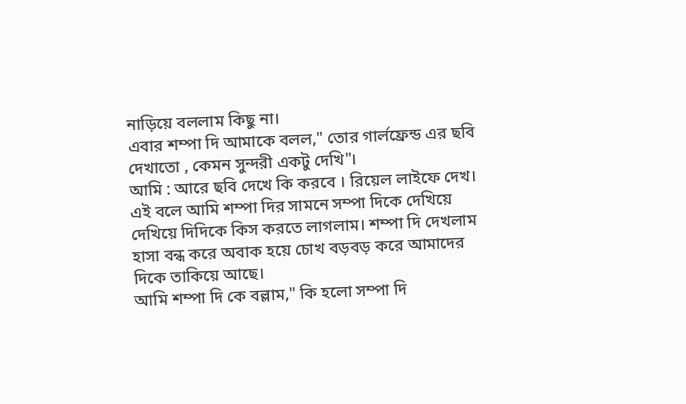নাড়িয়ে বললাম কিছু না।
এবার শম্পা দি আমাকে বলল," তোর গার্লফ্রেন্ড এর ছবি
দেখাতো , কেমন সুন্দরী একটু দেখি"।
আমি : আরে ছবি দেখে কি করবে । রিয়েল লাইফে দেখ।
এই বলে আমি শম্পা দির সামনে সম্পা দিকে দেখিয়ে দেখিয়ে দিদিকে কিস করতে লাগলাম। শম্পা দি দেখলাম হাসা বন্ধ করে অবাক হয়ে চোখ বড়বড় করে আমাদের দিকে তাকিয়ে আছে।
আমি শম্পা দি কে বল্লাম," কি হলো সম্পা দি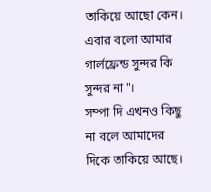তাকিয়ে আছো কেন। এবার বলো আমার গার্লফ্রেন্ড সুন্দর কি সুন্দর না"।
সম্পা দি এখনও কিছু না বলে আমাদের দিকে তাকিয়ে আছে।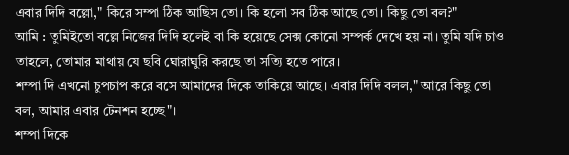এবার দিদি বল্লো," কিরে সম্পা ঠিক আছিস তো। কি হলো সব ঠিক আছে তো। কিছু তো বল?"
আমি : তুমিইতো বল্লে নিজের দিদি হলেই বা কি হয়েছে সেক্স কোনো সম্পর্ক দেখে হয় না। তুমি যদি চাও তাহলে, তোমার মাথায় যে ছবি ঘোরাঘুরি করছে তা সত্যি হতে পারে।
শম্পা দি এখনো চুপচাপ করে বসে আমাদের দিকে তাকিয়ে আছে। এবার দিদি বলল," আরে কিছু তো বল, আমার এবার টেনশন হচ্ছে"।
শম্পা দিকে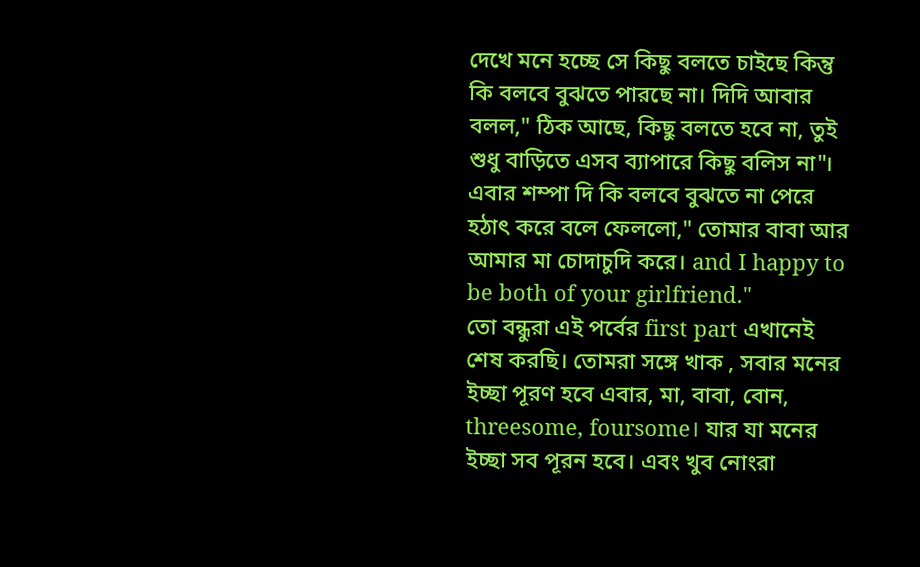দেখে মনে হচ্ছে সে কিছু বলতে চাইছে কিন্তু কি বলবে বুঝতে পারছে না। দিদি আবার বলল," ঠিক আছে, কিছু বলতে হবে না, তুই শুধু বাড়িতে এসব ব্যাপারে কিছু বলিস না"।
এবার শম্পা দি কি বলবে বুঝতে না পেরে হঠাৎ করে বলে ফেললো," তোমার বাবা আর আমার মা চোদাচুদি করে। and I happy to be both of your girlfriend."
তো বন্ধুরা এই পর্বের first part এখানেই শেষ করছি। তোমরা সঙ্গে খাক , সবার মনের ইচ্ছা পূরণ হবে এবার, মা, বাবা, বোন, threesome, foursome। যার যা মনের ইচ্ছা সব পূরন হবে। এবং খুব নোংরা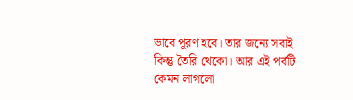ভাবে পূরণ হবে। তার জন্যে সবাই কিন্তু তৈরি থেকো। আর এই পর্বটি কেমন লাগলো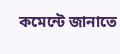কমেন্টে জানাতে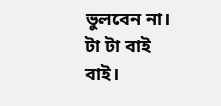ভুলবেন না। টা টা বাই বাই।